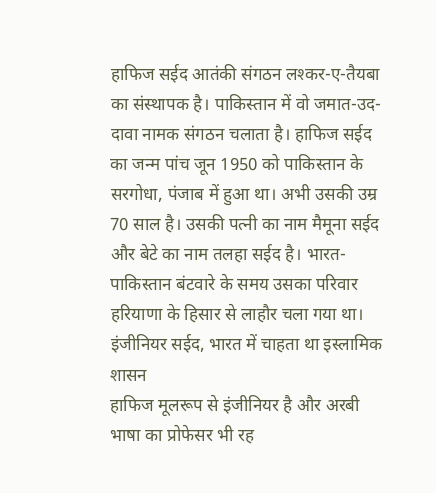हाफिज सईद आतंकी संगठन लश्कर-ए-तैयबा का संस्थापक है। पाकिस्तान में वो जमात-उद-दावा नामक संगठन चलाता है। हाफिज सईद का जन्म पांच जून 1950 को पाकिस्तान के सरगोधा, पंजाब में हुआ था। अभी उसकी उम्र 70 साल है। उसकी पत्नी का नाम मैमूना सईद और बेटे का नाम तलहा सईद है। भारत-पाकिस्तान बंटवारे के समय उसका परिवार हरियाणा के हिसार से लाहौर चला गया था।
इंजीनियर सईद, भारत में चाहता था इस्लामिक शासन
हाफिज मूलरूप से इंजीनियर है और अरबी भाषा का प्रोफेसर भी रह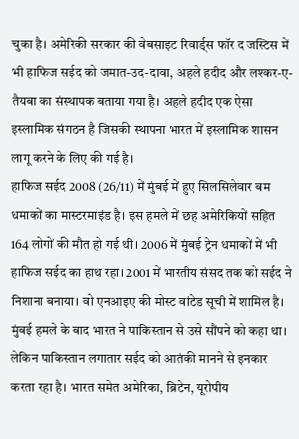चुका है। अमेरिकी सरकार की वेबसाइट रिवार्ड्स फॉर द जस्टिस में भी हाफिज सईद को जमात-उद-दावा, अहले हदीद और लश्कर-ए-तैयबा का संस्थापक बताया गया है। अहले हदीद एक ऐसा इस्लामिक संगठन है जिसकी स्थापना भारत में इस्लामिक शासन लागू करने के लिए की गई है।
हाफिज सईद 2008 (26/11) में मुंबई में हुए सिलसिलेवार बम धमाकों का मास्टरमाइंड है। इस हमले में छह अमेरिकियों सहित 164 लोगों की मौत हो गई थी। 2006 में मुंबई ट्रेन धमाकों में भी हाफिज सईद का हाथ रहा। 2001 में भारतीय संसद तक को सईद ने निशाना बनाया। वो एनआइए की मोस्ट वांटेड सूची में शामिल है।
मुंबई हमले के बाद भारत ने पाकिस्तान से उसे सौंपने को कहा था। लेकिन पाकिस्तान लगातार सईद को आतंकी मानने से इनकार करता रहा है। भारत समेत अमेरिका, ब्रिटेन, यूरोपीय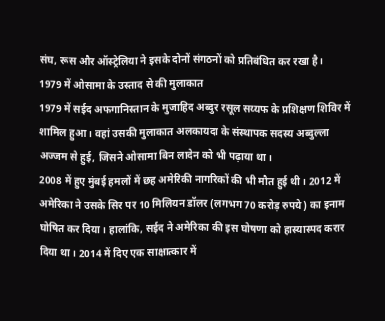संघ, रूस और ऑस्ट्रेलिया ने इसके दोनों संगठनों को प्रतिबंधित कर रखा है।
1979 में ओसामा के उस्ताद से की मुलाकात
1979 में सईद अफगानिस्तान के मुजाहिद अब्दुर रसूल सय्यफ के प्रशिक्षण शिविर में शामिल हुआ। वहां उसकी मुलाकात अलकायदा के संस्थापक सदस्य अब्दुल्ला अज्जम से हुई, जिसने ओसामा बिन लादेन को भी पढ़ाया था।
2008 में हुए मुंबई हमलों में छह अमेरिकी नागरिकों की भी मौत हुई थी। 2012 में अमेरिका ने उसके सिर पर 10 मिलियन डॉलर (लगभग 70 करोड़ रुपये) का इनाम घोषित कर दिया। हालांकि, सईद ने अमेरिका की इस घोषणा को हास्यास्पद करार दिया था। 2014 में दिए एक साक्षात्कार में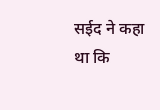सईद ने कहा था कि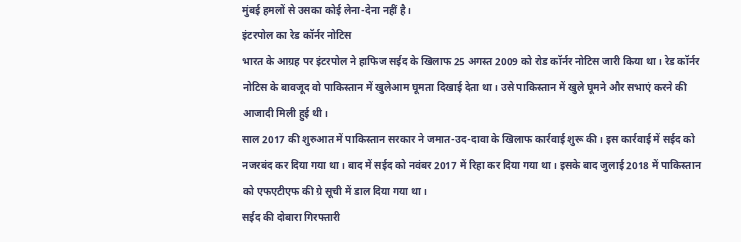मुंबई हमलों से उसका कोई लेना-देना नहीं है।
इंटरपोल का रेड कॉर्नर नोटिस
भारत के आग्रह पर इंटरपोल ने हाफिज सईद के खिलाफ 25 अगस्त 2009 को रोड कॉर्नर नोटिस जारी किया था। रेड कॉर्नर नोटिस के बावजूद वो पाकिस्तान में खुलेआम घूमता दिखाई देता था। उसे पाकिस्तान में खुले घूमने और सभाएं करने की आजादी मिली हुई थी।
साल 2017 की शुरुआत में पाकिस्तान सरकार ने जमात-उद-दावा के खिलाफ कार्रवाई शुरू की। इस कार्रवाई में सईद को नजरबंद कर दिया गया था। बाद में सईद को नवंबर 2017 में रिहा कर दिया गया था। इसके बाद जुलाई 2018 में पाकिस्तान को एफएटीएफ की ग्रे सूची में डाल दिया गया था।
सईद की दोबारा गिरफ्तारी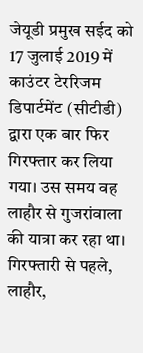जेयूडी प्रमुख सईद को 17 जुलाई 2019 में काउंटर टेररिजम डिपार्टमेंट (सीटीडी) द्वारा एक बार फिर गिरफ्तार कर लिया गया। उस समय वह लाहौर से गुजरांवाला की यात्रा कर रहा था। गिरफ्तारी से पहले, लाहौर,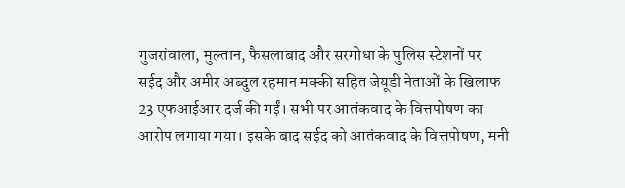गुजरांवाला, मुल्तान, फैसलाबाद और सरगोधा के पुलिस स्टेशनों पर सईद और अमीर अब्दुल रहमान मक्की सहित जेयूडी नेताओं के खिलाफ 23 एफआईआर दर्ज की गईं। सभी पर आतंकवाद के वित्तपोषण का आरोप लगाया गया। इसके बाद सईद को आतंकवाद के वित्तपोषण, मनी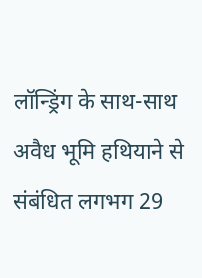लॉन्ड्रिंग के साथ-साथ अवैध भूमि हथियाने से संबंधित लगभग 29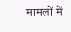मामलों में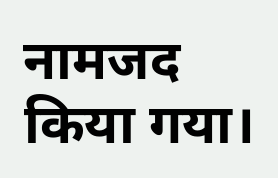नामजद किया गया।